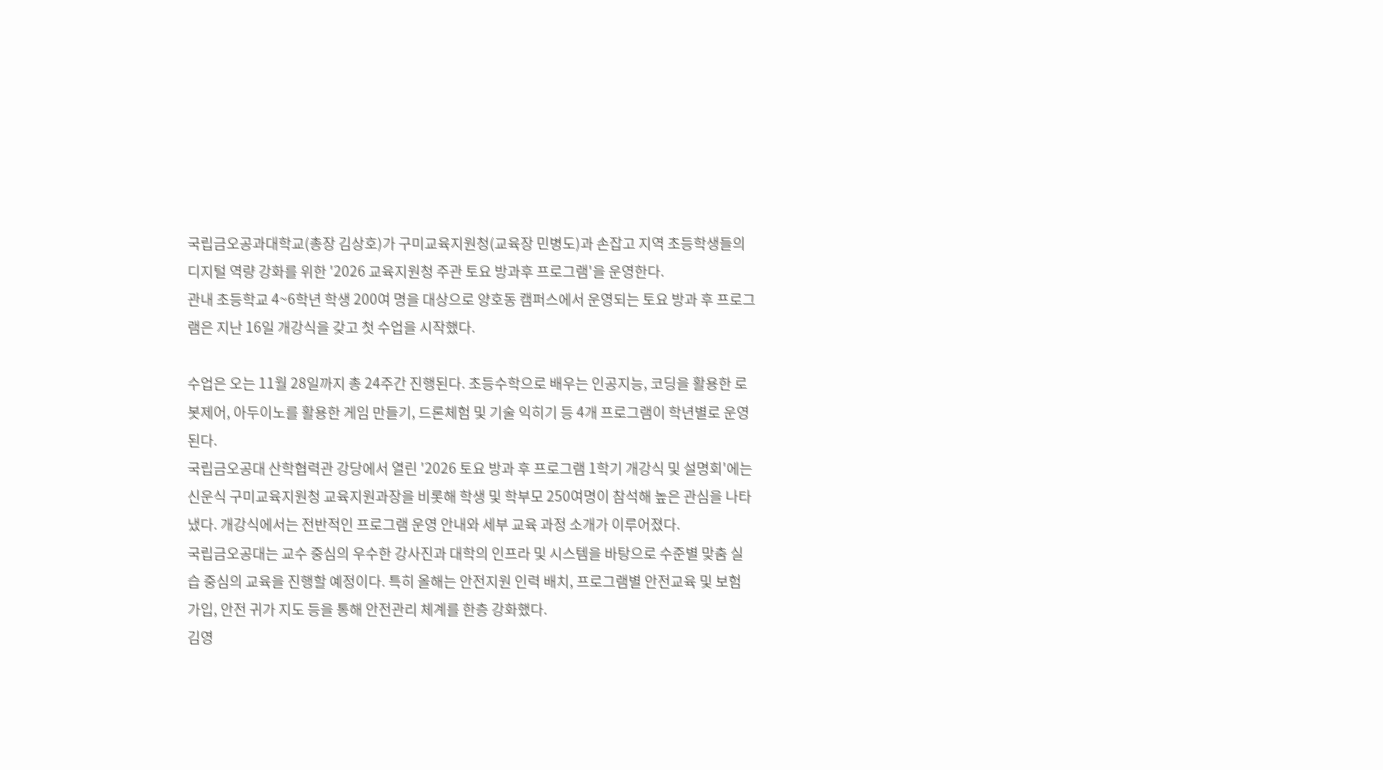국립금오공과대학교(총장 김상호)가 구미교육지원청(교육장 민병도)과 손잡고 지역 초등학생들의 디지털 역량 강화를 위한 '2026 교육지원청 주관 토요 방과후 프로그램'을 운영한다.
관내 초등학교 4~6학년 학생 200여 명을 대상으로 양호동 캠퍼스에서 운영되는 토요 방과 후 프로그램은 지난 16일 개강식을 갖고 첫 수업을 시작했다.

수업은 오는 11월 28일까지 총 24주간 진행된다. 초등수학으로 배우는 인공지능, 코딩을 활용한 로봇제어, 아두이노를 활용한 게임 만들기, 드론체험 및 기술 익히기 등 4개 프로그램이 학년별로 운영된다.
국립금오공대 산학협력관 강당에서 열린 '2026 토요 방과 후 프로그램 1학기 개강식 및 설명회'에는 신운식 구미교육지원청 교육지원과장을 비롯해 학생 및 학부모 250여명이 참석해 높은 관심을 나타냈다. 개강식에서는 전반적인 프로그램 운영 안내와 세부 교육 과정 소개가 이루어졌다.
국립금오공대는 교수 중심의 우수한 강사진과 대학의 인프라 및 시스템을 바탕으로 수준별 맞춤 실습 중심의 교육을 진행할 예정이다. 특히 올해는 안전지원 인력 배치, 프로그램별 안전교육 및 보험 가입, 안전 귀가 지도 등을 통해 안전관리 체계를 한층 강화했다.
김영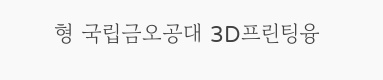형 국립금오공대 3D프린팅융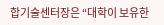합기술센터장은 “대학이 보유한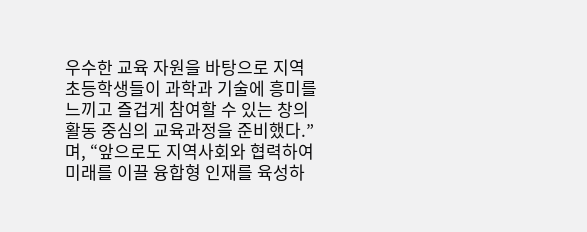우수한 교육 자원을 바탕으로 지역 초등학생들이 과학과 기술에 흥미를 느끼고 즐겁게 참여할 수 있는 창의 활동 중심의 교육과정을 준비했다.”며, “앞으로도 지역사회와 협력하여 미래를 이끌 융합형 인재를 육성하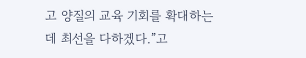고 양질의 교육 기회를 확대하는 데 최선을 다하겠다.”고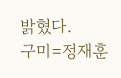밝혔다.
구미=정재훈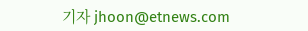기자 jhoon@etnews.com